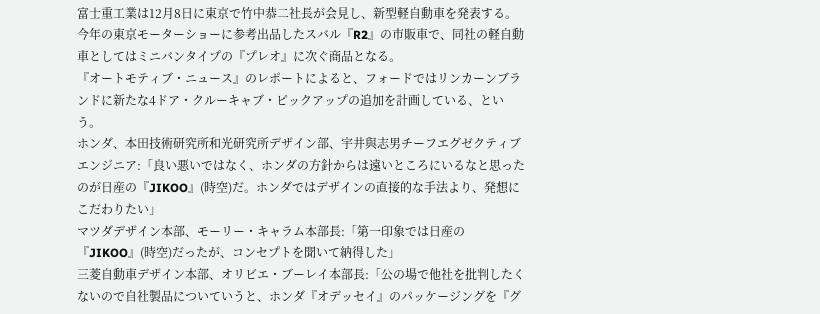富士重工業は12月8日に東京で竹中恭二社長が会見し、新型軽自動車を発表する。今年の東京モーターショーに参考出品したスバル『R2』の市販車で、同社の軽自動車としてはミニバンタイプの『プレオ』に次ぐ商品となる。
『オートモティブ・ニュース』のレポートによると、フォードではリンカーンブランドに新たな4ドア・クルーキャブ・ピックアップの追加を計画している、という。
ホンダ、本田技術研究所和光研究所デザイン部、宇井與志男チーフエグゼクティブエンジニア:「良い悪いではなく、ホンダの方針からは遠いところにいるなと思ったのが日産の『JIKOO』(時空)だ。ホンダではデザインの直接的な手法より、発想にこだわりたい」
マツダデザイン本部、モーリー・キャラム本部長:「第一印象では日産の『JIKOO』(時空)だったが、コンセプトを聞いて納得した」
三菱自動車デザイン本部、オリビエ・ブーレイ本部長:「公の場で他社を批判したくないので自社製品についていうと、ホンダ『オデッセイ』のパッケージングを『グ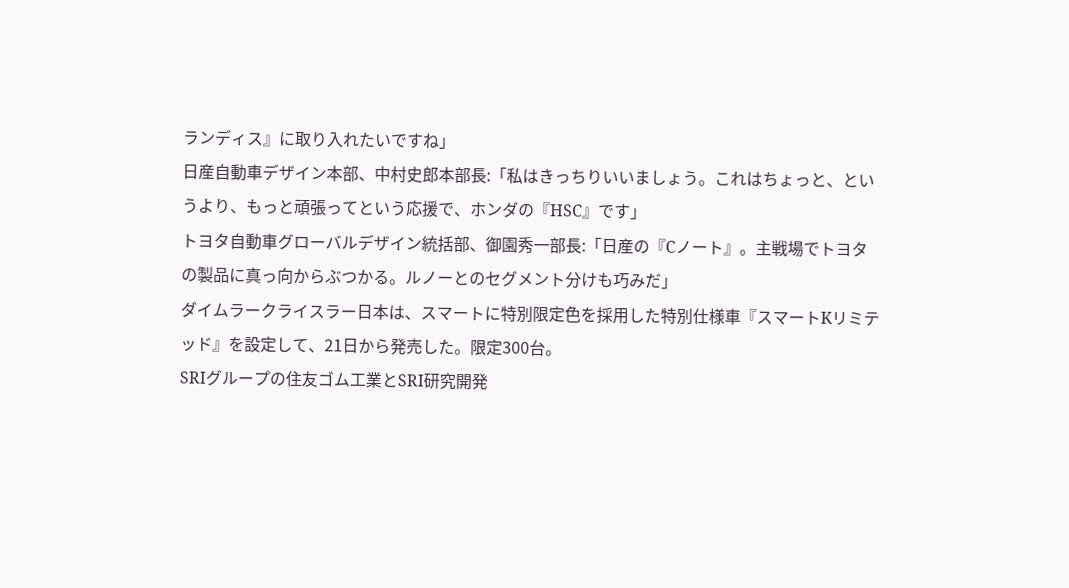ランディス』に取り入れたいですね」
日産自動車デザイン本部、中村史郎本部長:「私はきっちりいいましょう。これはちょっと、というより、もっと頑張ってという応援で、ホンダの『HSC』です」
トヨタ自動車グローバルデザイン統括部、御園秀一部長:「日産の『Cノート』。主戦場でトヨタの製品に真っ向からぶつかる。ルノーとのセグメント分けも巧みだ」
ダイムラークライスラー日本は、スマートに特別限定色を採用した特別仕様車『スマートKリミテッド』を設定して、21日から発売した。限定300台。
SRIグループの住友ゴム工業とSRI研究開発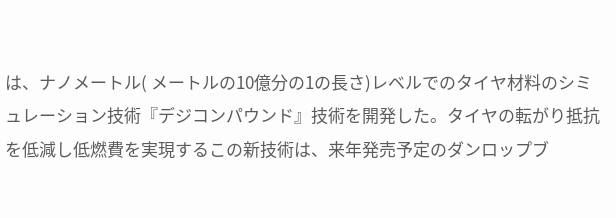は、ナノメートル( メートルの10億分の1の長さ)レベルでのタイヤ材料のシミュレーション技術『デジコンパウンド』技術を開発した。タイヤの転がり抵抗を低減し低燃費を実現するこの新技術は、来年発売予定のダンロップブ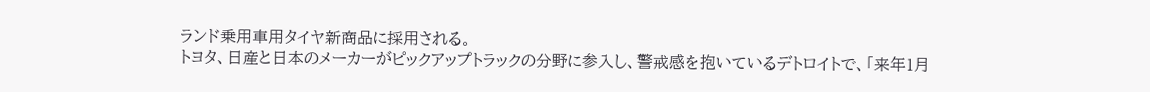ランド乗用車用タイヤ新商品に採用される。
トヨタ、日産と日本のメーカーがピックアップトラックの分野に参入し、警戒感を抱いているデトロイトで、「来年1月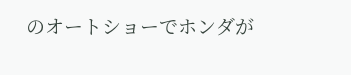のオートショーでホンダが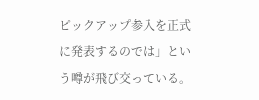ピックアップ参入を正式に発表するのでは」という噂が飛び交っている。